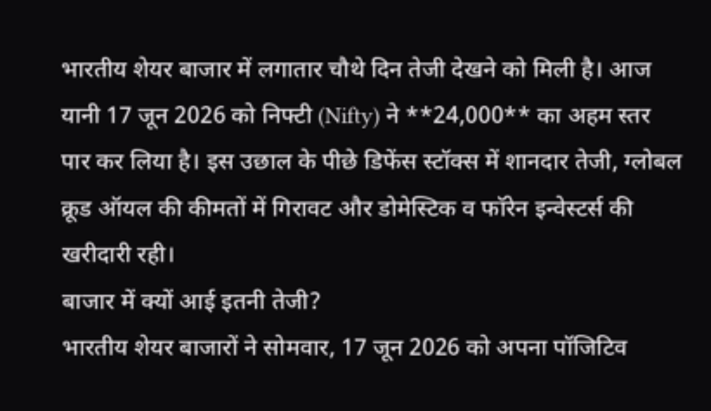भारतीय शेयर बाजार में लगातार चौथे दिन तेजी देखने को मिली है। आज यानी 17 जून 2026 को निफ्टी (Nifty) ने **24,000** का अहम स्तर पार कर लिया है। इस उछाल के पीछे डिफेंस स्टॉक्स में शानदार तेजी, ग्लोबल क्रूड ऑयल की कीमतों में गिरावट और डोमेस्टिक व फॉरेन इन्वेस्टर्स की खरीदारी रही।
बाजार में क्यों आई इतनी तेजी?
भारतीय शेयर बाजारों ने सोमवार, 17 जून 2026 को अपना पॉजिटिव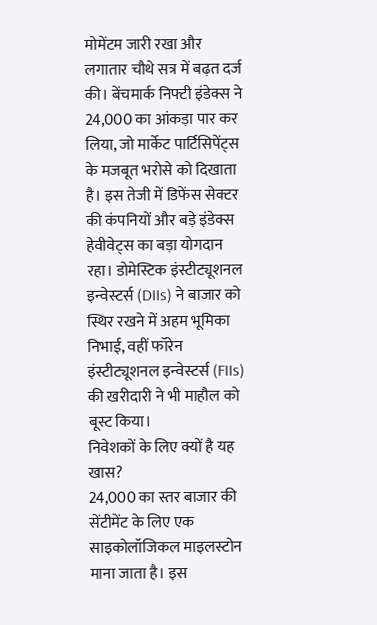मोमेंटम जारी रखा और लगातार चौथे सत्र में बढ़त दर्ज की। बेंचमार्क निफ्टी इंडेक्स ने 24,000 का आंकड़ा पार कर लिया, जो मार्केट पार्टिसिपेंट्स के मजबूत भरोसे को दिखाता है। इस तेजी में डिफेंस सेक्टर की कंपनियों और बड़े इंडेक्स हेवीवेट्स का बड़ा योगदान रहा। डोमेस्टिक इंस्टीट्यूशनल इन्वेस्टर्स (DIIs) ने बाजार को स्थिर रखने में अहम भूमिका निभाई, वहीं फॉरेन इंस्टीट्यूशनल इन्वेस्टर्स (FIIs) की खरीदारी ने भी माहौल को बूस्ट किया।
निवेशकों के लिए क्यों है यह खास?
24,000 का स्तर बाजार की सेंटीमेंट के लिए एक साइकोलॉजिकल माइलस्टोन माना जाता है। इस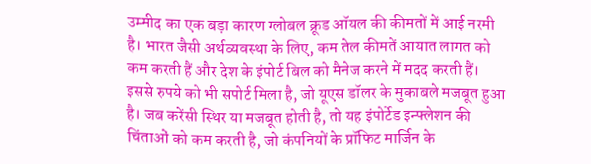उम्मीद का एक बड़ा कारण ग्लोबल क्रूड ऑयल की कीमतों में आई नरमी है। भारत जैसी अर्थव्यवस्था के लिए, कम तेल कीमतें आयात लागत को कम करती हैं और देश के इंपोर्ट बिल को मैनेज करने में मदद करती हैं। इससे रुपये को भी सपोर्ट मिला है, जो यूएस डॉलर के मुकाबले मजबूत हुआ है। जब करेंसी स्थिर या मजबूत होती है, तो यह इंपोर्टेड इन्फ्लेशन की चिंताओं को कम करती है, जो कंपनियों के प्रॉफिट मार्जिन के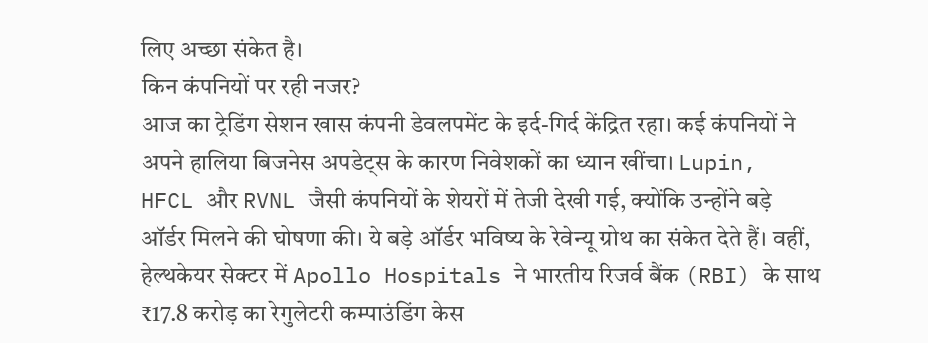लिए अच्छा संकेत है।
किन कंपनियों पर रही नजर?
आज का ट्रेडिंग सेशन खास कंपनी डेवलपमेंट के इर्द-गिर्द केंद्रित रहा। कई कंपनियों ने अपने हालिया बिजनेस अपडेट्स के कारण निवेशकों का ध्यान खींचा। Lupin, HFCL और RVNL जैसी कंपनियों के शेयरों में तेजी देखी गई, क्योंकि उन्होंने बड़े ऑर्डर मिलने की घोषणा की। ये बड़े ऑर्डर भविष्य के रेवेन्यू ग्रोथ का संकेत देते हैं। वहीं, हेल्थकेयर सेक्टर में Apollo Hospitals ने भारतीय रिजर्व बैंक (RBI) के साथ ₹17.8 करोड़ का रेगुलेटरी कम्पाउंडिंग केस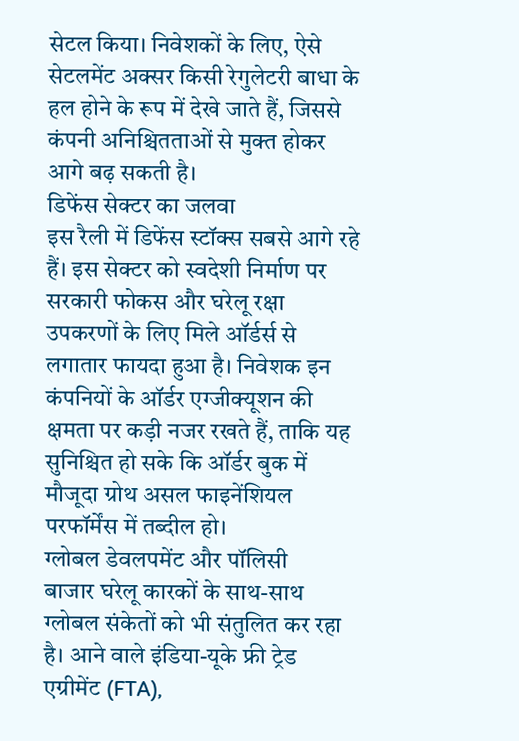सेटल किया। निवेशकों के लिए, ऐसे सेटलमेंट अक्सर किसी रेगुलेटरी बाधा के हल होने के रूप में देखे जाते हैं, जिससे कंपनी अनिश्चितताओं से मुक्त होकर आगे बढ़ सकती है।
डिफेंस सेक्टर का जलवा
इस रैली में डिफेंस स्टॉक्स सबसे आगे रहे हैं। इस सेक्टर को स्वदेशी निर्माण पर सरकारी फोकस और घरेलू रक्षा उपकरणों के लिए मिले ऑर्डर्स से लगातार फायदा हुआ है। निवेशक इन कंपनियों के ऑर्डर एग्जीक्यूशन की क्षमता पर कड़ी नजर रखते हैं, ताकि यह सुनिश्चित हो सके कि ऑर्डर बुक में मौजूदा ग्रोथ असल फाइनेंशियल परफॉर्मेंस में तब्दील हो।
ग्लोबल डेवलपमेंट और पॉलिसी
बाजार घरेलू कारकों के साथ-साथ ग्लोबल संकेतों को भी संतुलित कर रहा है। आने वाले इंडिया-यूके फ्री ट्रेड एग्रीमेंट (FTA),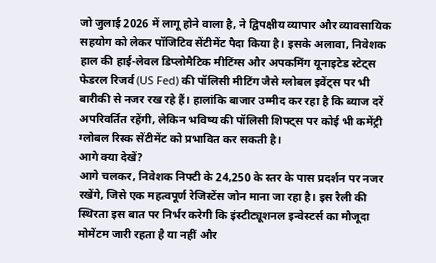जो जुलाई 2026 में लागू होने वाला है, ने द्विपक्षीय व्यापार और व्यावसायिक सहयोग को लेकर पॉजिटिव सेंटीमेंट पैदा किया है। इसके अलावा, निवेशक हाल की हाई-लेवल डिप्लोमैटिक मीटिंग्स और अपकमिंग यूनाइटेड स्टेट्स फेडरल रिजर्व (US Fed) की पॉलिसी मीटिंग जैसे ग्लोबल इवेंट्स पर भी बारीकी से नजर रख रहे हैं। हालांकि बाजार उम्मीद कर रहा है कि ब्याज दरें अपरिवर्तित रहेंगी, लेकिन भविष्य की पॉलिसी शिफ्ट्स पर कोई भी कमेंट्री ग्लोबल रिस्क सेंटीमेंट को प्रभावित कर सकती है।
आगे क्या देखें?
आगे चलकर, निवेशक निफ्टी के 24,250 के स्तर के पास प्रदर्शन पर नजर रखेंगे, जिसे एक महत्वपूर्ण रेजिस्टेंस जोन माना जा रहा है। इस रैली की स्थिरता इस बात पर निर्भर करेगी कि इंस्टीट्यूशनल इन्वेस्टर्स का मौजूदा मोमेंटम जारी रहता है या नहीं और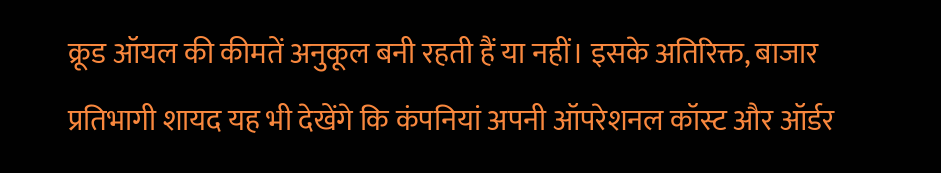क्रूड ऑयल की कीमतें अनुकूल बनी रहती हैं या नहीं। इसके अतिरिक्त, बाजार प्रतिभागी शायद यह भी देखेंगे कि कंपनियां अपनी ऑपरेशनल कॉस्ट और ऑर्डर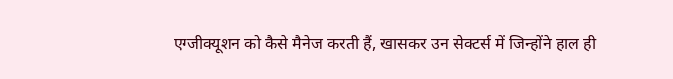एग्जीक्यूशन को कैसे मैनेज करती हैं, खासकर उन सेक्टर्स में जिन्होंने हाल ही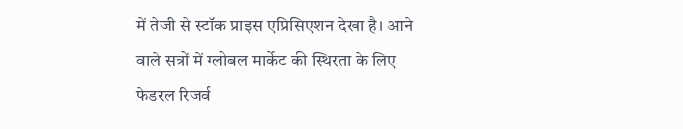में तेजी से स्टॉक प्राइस एप्रिसिएशन देखा है। आने वाले सत्रों में ग्लोबल मार्केट की स्थिरता के लिए फेडरल रिजर्व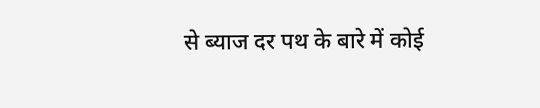से ब्याज दर पथ के बारे में कोई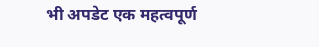भी अपडेट एक महत्वपूर्ण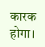कारक होगा।